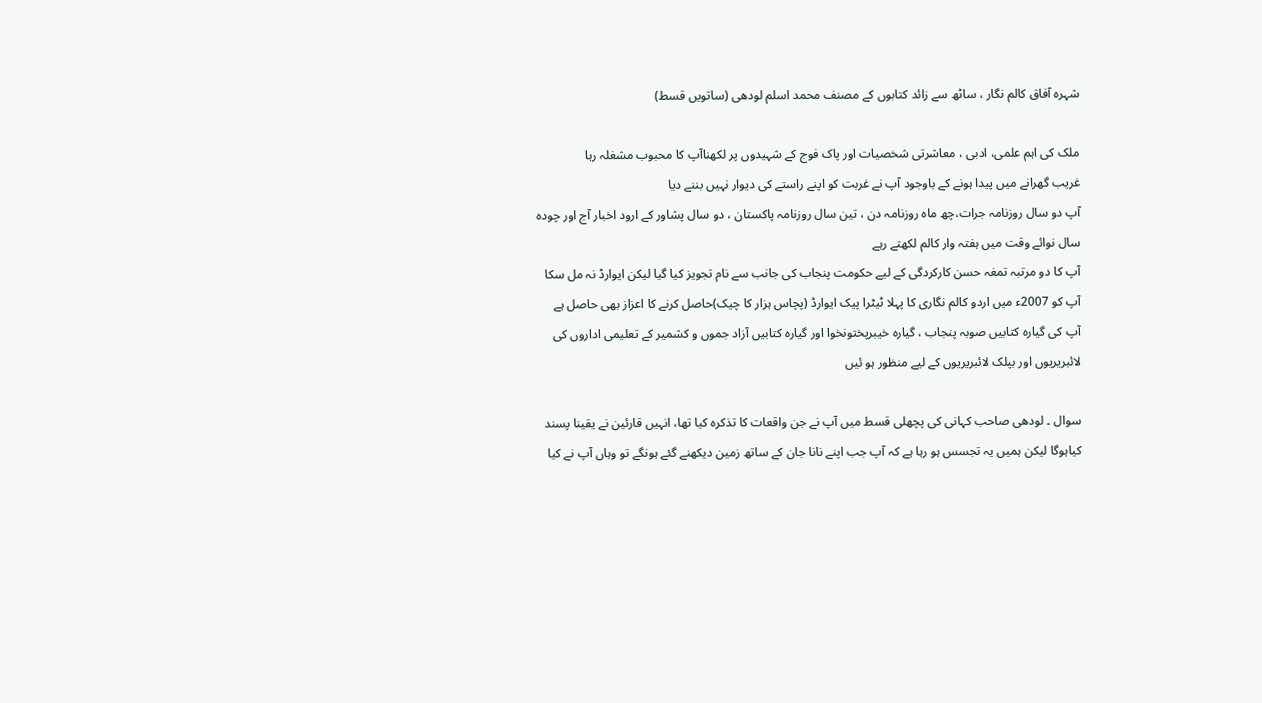شہرہ آفاق کالم نگار ، ساٹھ سے زائد کتابوں کے مصنف محمد اسلم لودھی (ساتویں قسط)

ملک کی اہم علمی، ادبی ، معاشرتی شخصیات اور پاک فوج کے شہیدوں پر لکھناآپ کا محبوب مشغلہ رہا
غریب گھرانے میں پیدا ہونے کے باوجود آپ نے غربت کو اپنے راستے کی دیوار نہیں بننے دیا
آپ دو سال روزنامہ جرات،چھ ماہ روزنامہ دن ، تین سال روزنامہ پاکستان ، دو سال پشاور کے ارود اخبار آج اور چودہ سال نوائے وقت میں ہفتہ وار کالم لکھتے رہے
آپ کا دو مرتبہ تمغہ حسن کارکردگی کے لیے حکومت پنجاب کی جانب سے نام تجویز کیا گیا لیکن ایوارڈ نہ مل سکا
آپ کو 2007ء میں اردو کالم نگاری کا پہلا ٹیٹرا پیک ایوارڈ (پچاس ہزار کا چیک)حاصل کرنے کا اعزاز بھی حاصل ہے
آپ کی گیارہ کتابیں صوبہ پنجاب ، گیارہ خیبرپختونخوا اور گیارہ کتابیں آزاد جموں و کشمیر کے تعلیمی اداروں کی لائبریریوں اور بپلک لائبریریوں کے لیے منظور ہو ئیں

سوال ۔ لودھی صاحب کہانی کی پچھلی قسط میں آپ نے جن واقعات کا تذکرہ کیا تھا، انہیں قارئین نے یقینا پسند کیاہوگا لیکن ہمیں یہ تجسس ہو رہا ہے کہ آپ جب اپنے نانا جان کے ساتھ زمین دیکھنے گئے ہونگے تو وہاں آپ نے کیا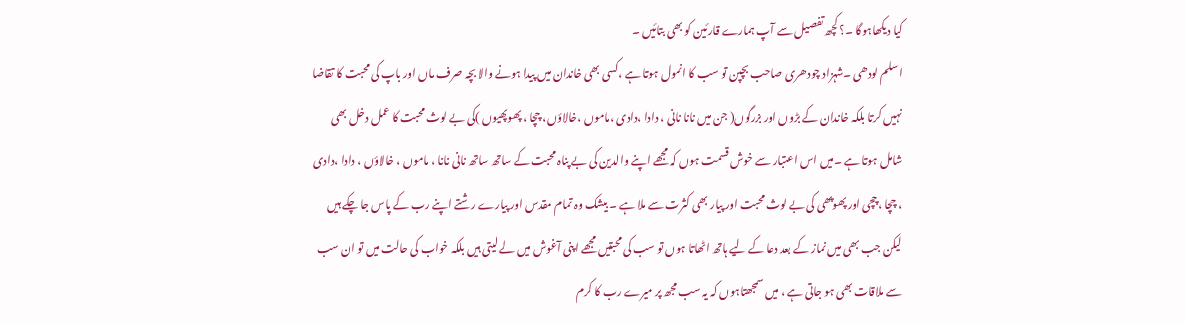کیا دیکھاہوگا ۔؟ کچھ تفصیل سے آپ ہمارے قارئین کو بھی بتائیں ۔
اسلم لودھی ۔شہزاد چودھری صاحب بچپن تو سب کا انمول ہوتا ہے ،کسی بھی خاندان میں پیدا ہونے والا بچہ صرف ماں اور باپ کی محبت کا تقاضا نہیں کرتا بلکہ خاندان کے بڑوں اور بزرگوں( جن میں نانا نانی ، دادا ،دادی ،ماموں ،خالاؤں، چچا ، پھوپھیوں )کی بے لوث محبت کا عمل دخل بھی شامل ہوتا ہے ۔میں اس اعتبار سے خوش قسمت ہوں کہ مجھے اپنے والدین کی بے پناہ محبت کے ساتھ ساتھ نانی نانا ، ماموں ، خالاؤں ، دادا ،دادی ، چچا ،چچی اور پھوپھی کی بے لوث محبت اور پیار بھی کثرت سے ملا ہے ۔ بیشک وہ تمام مقدس اور پیارے رشتے اپنے رب کے پاس جا چکے ہیں لیکن جب بھی میں نماز کے بعد دعا کے لیے ہاتھ اٹھاتا ہوں تو سب کی محبتیں مجھے اپنی آغوش میں لے لیتی ہیں بلکہ خواب کی حالت میں تو ان سب سے ملاقات بھی ہو جاتی ہے ، میں سمجھتاہوں کہ یہ سب مجھ پر میرے رب کا کرم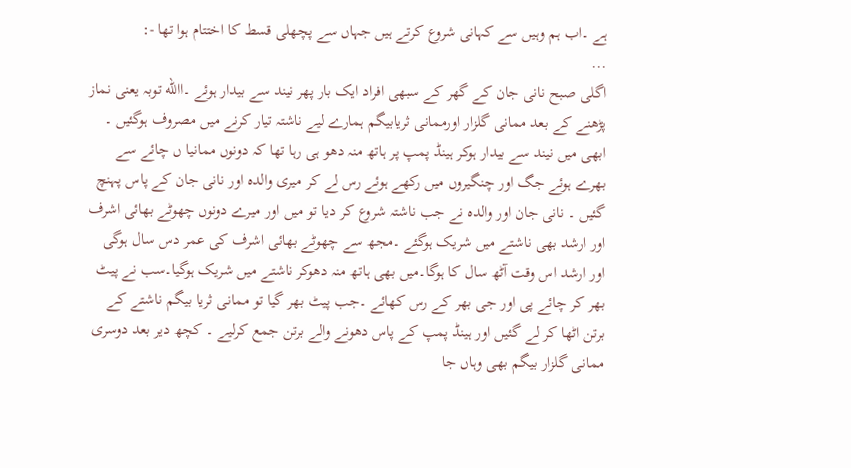ہے ۔اب ہم وہیں سے کہانی شروع کرتے ہیں جہاں سے پچھلی قسط کا اختتام ہوا تھا -:
...
اگلی صبح نانی جان کے گھر کے سبھی افراد ایک بار پھر نیند سے بیدار ہوئے ۔االله توبہ یعنی نماز پڑھنے کے بعد ممانی گلزار اورممانی ثریابیگم ہمارے لیے ناشتہ تیار کرنے میں مصروف ہوگئیں ۔ ابھی میں نیند سے بیدار ہوکر ہینڈ پمپ پر ہاتھ منہ دھو ہی رہا تھا کہ دونوں ممانیا ں چائے سے بھرے ہوئے جگ اور چنگیروں میں رکھے ہوئے رس لے کر میری والدہ اور نانی جان کے پاس پہنچ گئیں ۔ نانی جان اور والدہ نے جب ناشتہ شروع کر دیا تو میں اور میرے دونوں چھوٹے بھائی اشرف اور ارشد بھی ناشتے میں شریک ہوگئے ۔مجھ سے چھوٹے بھائی اشرف کی عمر دس سال ہوگی اور ارشد اس وقت آٹھ سال کا ہوگا۔میں بھی ہاتھ منہ دھوکر ناشتے میں شریک ہوگیا۔سب نے پیٹ بھر کر چائے پی اور جی بھر کے رس کھائے ۔جب پیٹ بھر گیا تو ممانی ثریا بیگم ناشتے کے برتن اٹھا کر لے گئیں اور ہینڈ پمپ کے پاس دھونے والے برتن جمع کرلیے ۔ کچھ دیر بعد دوسری ممانی گلزار بیگم بھی وہاں جا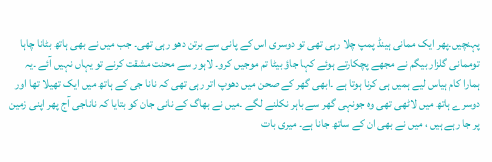پہنچیں۔پھر ایک ممانی ہینڈ پمپ چلا رہی تھی تو دوسری اس کے پانی سے برتن دھو رہی تھی۔ جب میں نے بھی ہاتھ بٹانا چاہا توممانی گلزار بیگم نے مجھے پچکارتے ہوئے کہا جاؤ بیٹا تم موجیں کرو۔ لاہور سے محنت مشقت کرنے تو یہاں نہیں آئے ۔یہ ہمارا کام ہیاس لیے ہمیں ہی کرنا ہوتا ہے ۔ابھی گھر کے صحن میں دھوپ اتر رہی تھی کہ نانا جی کے ہاتھ میں ایک تھیلا تھا اور دوسرے ہاتھ میں لاٹھی تھی وہ جونہی گھر سے باہر نکلنے لگے ۔میں نے بھاگ کے نانی جان کو بتایا کہ ناناجی آج پھر اپنی زمین پر جا رہے ہیں ، میں نے بھی ان کے ساتھ جانا ہے۔ میری بات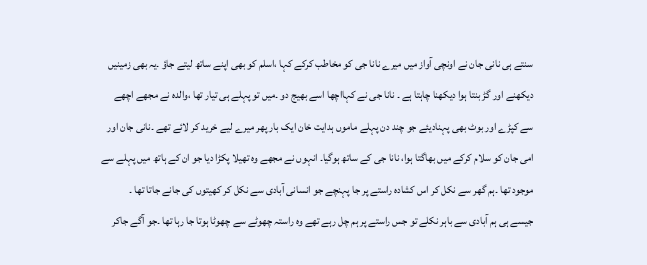سنتے ہی نانی جان نے اونچی آواز میں میرے نانا جی کو مخاطب کرکے کہا ،اسلم کو بھی اپنے ساتھ لیتے جاؤ ۔یہ بھی زمینیں دیکھنے اور گڑ بنتا ہوا دیکھنا چاہتا ہے ۔ نانا جی نے کہااچھا اسے بھیج دو ۔میں تو پہلے ہی تیار تھا ،والدہ نے مجھے اچھے سے کپڑے اور بوٹ بھی پہنادیئے جو چند دن پہلے ماموں ہدایت خان ایک بار پھر میرے لیے خرید کر لائے تھے ۔نانی جان اور امی جان کو سلام کرکے میں بھاگتا ہوا، نانا جی کے ساتھ ہوگیا۔ انہوں نے مجھے وہ تھیلا پکڑا دیا جو ان کے ہاتھ میں پہلے سے موجود تھا ۔ہم گھر سے نکل کر اس کشادہ راستے پر جا پہنچے جو انسانی آبادی سے نکل کر کھیتوں کی جانے جاتا تھا ۔
جیسے ہی ہم آبادی سے باہر نکلے تو جس راستے پر ہم چل رہے تھے وہ راستہ چھوٹے سے چھوٹا ہوتا جا رہا تھا ۔جو آگے جاکر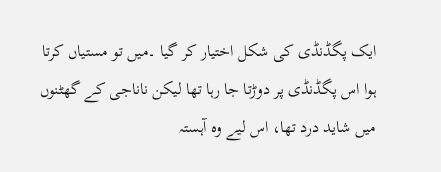ایک پگڈنڈی کی شکل اختیار کر گیا ۔میں تو مستیاں کرتا ہوا اس پگڈنڈی پر دوڑتا جا رہا تھا لیکن ناناجی کے گھٹنوں میں شاید درد تھا، اس لیے وہ آہستہ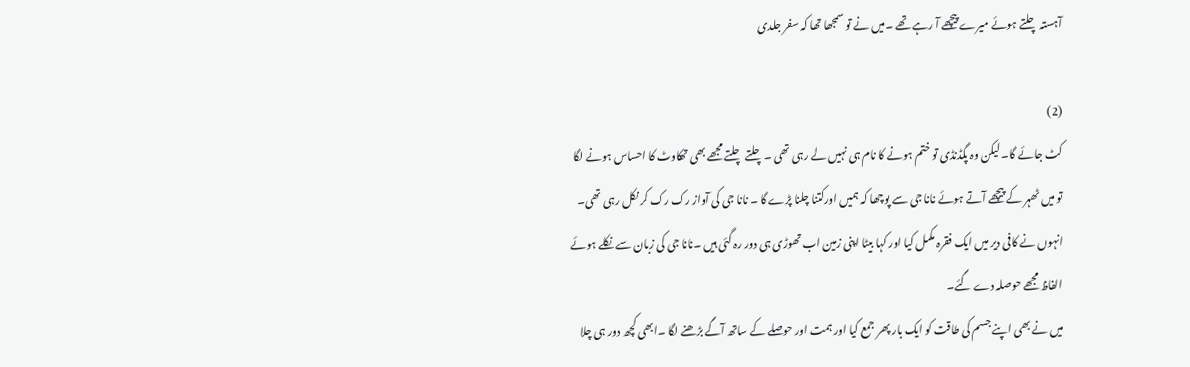آہستہ چلتے ہوئے میرے پیچھے آ رہے تھے ۔میں نے تو سمجھا تھا کہ سفر جلدی

(2)
کٹ جائے گا۔ لیکن وہ پگڈنڈی تو ختم ہونے کا نام ہی نہیں لے رہی تھی ۔چلتے چلتے مجھے بھی تھکاوٹ کا احساس ہونے لگا تو میں ٹھہر کے پیچھے آتے ہوئے نانا جی سے پوچھا کہ ہمیں اورکتنا چلنا پڑے گا ۔ نانا جی کی آواز رک رک کر نکل رہی تھی۔ انہوں نے کافی دیر میں ایک فقرہ مکمل کیا اور کہا بیٹا اپنی زمین اب تھوڑی ہی دور رہ گئی ہیں ۔نانا جی کی زبان سے نکلے ہوئے الفاظ مجھے حوصلہ دے گئے۔
میں نے بھی اپنے جسم کی طاقت کو ایک بار پھر جمع کیا اور ہمت اور حوصلے کے ساتھ آگے بڑھنے لگا ۔ابھی کچھ دور ہی چلا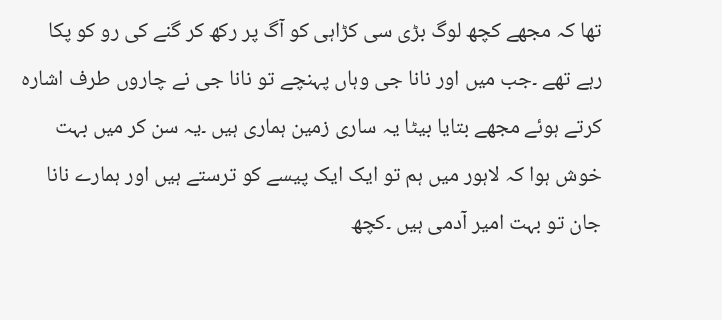تھا کہ مجھے کچھ لوگ بڑی سی کڑاہی کو آگ پر رکھ کر گنے کی رو کو پکا رہے تھے ۔جب میں اور نانا جی وہاں پہنچے تو نانا جی نے چاروں طرف اشارہ کرتے ہوئے مجھے بتایا بیٹا یہ ساری زمین ہماری ہیں ۔یہ سن کر میں بہت خوش ہوا کہ لاہور میں ہم تو ایک ایک پیسے کو ترستے ہیں اور ہمارے نانا جان تو بہت امیر آدمی ہیں ۔کچھ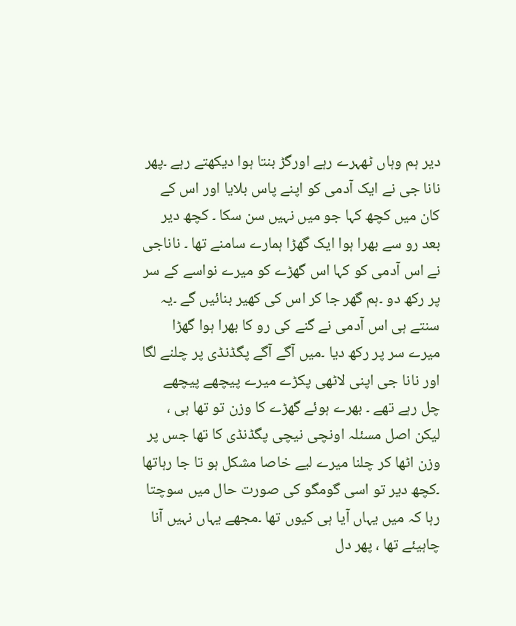دیر ہم وہاں ٹھہرے رہے اورگڑ بنتا ہوا دیکھتے رہے ۔پھر نانا جی نے ایک آدمی کو اپنے پاس بلایا اور اس کے کان میں کچھ کہا جو میں نہیں سن سکا ۔ کچھ دیر بعد رو سے بھرا ہوا ایک گھڑا ہمارے سامنے تھا ۔ ناناجی نے اس آدمی کو کہا اس گھڑے کو میرے نواسے کے سر پر رکھ دو ۔ہم گھر جا کر اس کی کھیر بنائیں گے ۔یہ سنتے ہی اس آدمی نے گنے کی رو کا بھرا ہوا گھڑا میرے سر پر رکھ دیا ۔میں آگے آگے پگڈنڈی پر چلنے لگا اور نانا جی اپنی لاٹھی پکڑے میرے پیچھے پیچھے چل رہے تھے ۔ بھرے ہوئے گھڑے کا وزن تو تھا ہی ، لیکن اصل مسئلہ اونچی نیچی پگڈنڈی کا تھا جس پر وزن اٹھا کر چلنا میرے لیے خاصا مشکل ہو تا جا رہاتھا ۔کچھ دیر تو اسی گومگو کی صورت حال میں سوچتا رہا کہ میں یہاں آیا ہی کیوں تھا ۔مجھے یہاں نہیں آنا چاہیئے تھا ، پھر دل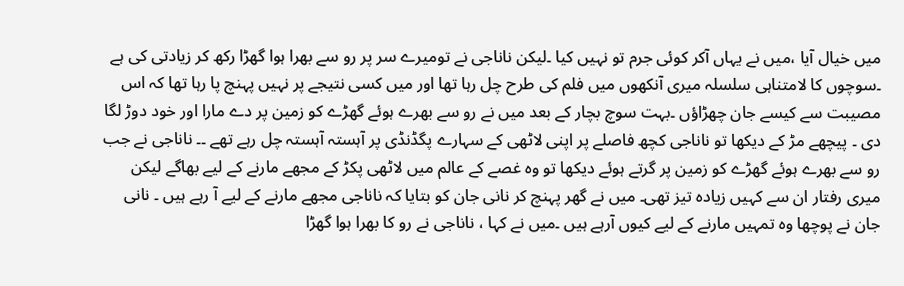میں خیال آیا ،میں نے یہاں آکر کوئی جرم تو نہیں کیا ۔لیکن ناناجی نے تومیرے سر پر رو سے بھرا ہوا گھڑا رکھ کر زیادتی کی ہے ۔سوچوں کا لامتناہی سلسلہ میری آنکھوں میں فلم کی طرح چل رہا تھا اور میں کسی نتیجے پر نہیں پہنچ پا رہا تھا کہ اس مصیبت سے کیسے جان چھڑاؤں ۔بہت سوچ بچار کے بعد میں نے رو سے بھرے ہوئے گھڑے کو زمین پر دے مارا اور خود دوڑ لگا دی ۔ پیچھے مڑ کے دیکھا تو ناناجی کچھ فاصلے پر اپنی لاٹھی کے سہارے پگڈنڈی پر آہستہ آہستہ چل رہے تھے ۔۔ ناناجی نے جب رو سے بھرے ہوئے گھڑے کو زمین پر گرتے ہوئے دیکھا تو وہ غصے کے عالم میں لاٹھی پکڑ کے مجھے مارنے کے لیے بھاگے لیکن میری رفتار ان سے کہیں زیادہ تیز تھی۔ میں نے گھر پہنچ کر نانی جان کو بتایا کہ ناناجی مجھے مارنے کے لیے آ رہے ہیں ۔ نانی جان نے پوچھا وہ تمہیں مارنے کے لیے کیوں آرہے ہیں ۔میں نے کہا ، ناناجی نے رو کا بھرا ہوا گھڑا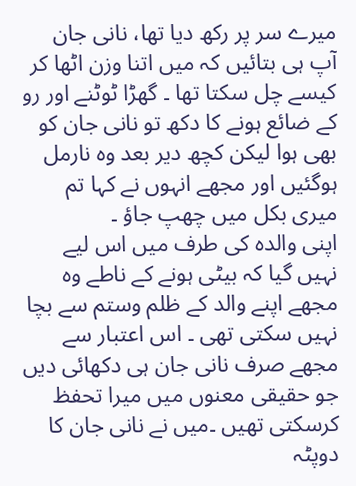میرے سر پر رکھ دیا تھا، نانی جان آپ ہی بتائیں کہ میں اتنا وزن اٹھا کر کیسے چل سکتا تھا ۔ گھڑا ٹوٹنے اور رو کے ضائع ہونے کا دکھ تو نانی جان کو بھی ہوا لیکن کچھ دیر بعد وہ نارمل ہوگئیں اور مجھے انہوں نے کہا تم میری بکل میں چھپ جاؤ ۔
اپنی والدہ کی طرف میں اس لیے نہیں گیا کہ بیٹی ہونے کے ناطے وہ مجھے اپنے والد کے ظلم وستم سے بچا نہیں سکتی تھی ۔ اس اعتبار سے مجھے صرف نانی جان ہی دکھائی دیں جو حقیقی معنوں میں میرا تحفظ کرسکتی تھیں ۔میں نے نانی جان کا دوپٹہ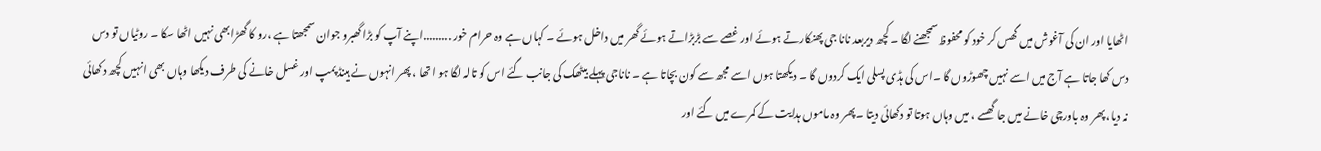اٹھایا اور ان کی آغوش میں گھس کر خود کو محفوظ سمجھنے لگا ۔ کچھ دیربعد نانا جی پھنکارتے ہوئے اور غصے سے بڑبڑاتے ہوئے گھر میں داخل ہوئے ۔ کہاں ہے وہ حرام خور .........اپنے آپ کو بڑا گھبرو جوان سمجھتا ہے ،رو کا گھڑابھی نہیں اٹھا سکا ۔ روٹیاں تو دس دس کھا جاتا ہے آج میں اسے نہیں چھوڑوں گا ۔اس کی ہڈی پسلی ایک کردوں گا ۔ دیکھتا ہوں اسے مجھ سے کون بچاتا ہے ۔ ناناجی پہلے بیٹھک کی جانب گئے اس کو تالہ لگا ہو ا تھا ، پھر انہوں نے ہینڈ پمپ اور غسل خانے کی طرف دیکھا وہاں بھی انہیں کچھ دکھائی نہ دیا، پھر وہ باورچی خانے میں جا گھسے ، میں وہاں ہوتا تو دکھائی دیتا ۔پھر وہ ماموں ہدایت کے کمرے میں گئے اور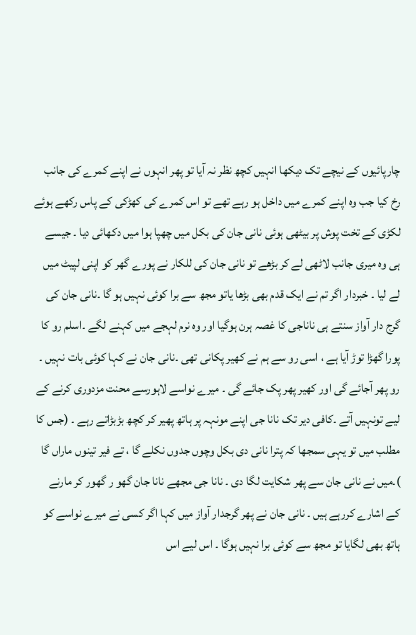چارپائیوں کے نیچے تک دیکھا انہیں کچھ نظر نہ آیا تو پھر انہوں نے اپنے کمرے کی جانب رخ کیا جب وہ اپنے کمرے میں داخل ہو رہے تھے تو اس کمرے کی کھڑکی کے پاس رکھے ہوئے لکڑی کے تخت پوش پر بیٹھی ہوئی نانی جان کی بکل میں چھپا ہوا میں دکھائی دیا ۔ جیسے ہی وہ میری جانب لاٹھی لے کر بڑھے تو نانی جان کی للکار نے پورے گھر کو اپنی لپیٹ میں لے لیا ۔ خبردار اگر تم نے ایک قدم بھی بڑھا یاتو مجھ سے برا کوئی نہیں ہو گا ۔نانی جان کی گرج دار آواز سنتے ہی ناناجی کا غصہ ہرن ہوگیا اور وہ نرم لہجے میں کہنے لگے ۔اسلم رو کا پورا گھڑا توڑ آیا ہے ، اسی رو سے ہم نے کھیر پکانی تھی ۔نانی جان نے کہا کوئی بات نہیں ۔ رو پھر آجائے گی اور کھیر پھر پک جائے گی ۔ میرے نواسے لاہورسے محنت مزدوری کرنے کے لیے تونہیں آتے ۔کافی دیر تک نانا جی اپنے مونہہ پر ہاتھ پھیر کر کچھ بڑبڑاتے رہے ۔ (جس کا مطلب میں تو یہی سمجھا کہ پترا نانی دی بکل وچوں جدوں نکلے گا ، تے فیر تینوں ماراں گا )۔میں نے نانی جان سے پھر شکایت لگا دی ۔ نانا جی مجھے نانا جان گھو ر گھور کر مارنے کے اشارے کررہے ہیں ۔ نانی جان نے پھر گرجدار آواز میں کہا اگر کسی نے میرے نواسے کو ہاتھ بھی لگایا تو مجھ سے کوئی برا نہیں ہوگا ۔ اس لیے اس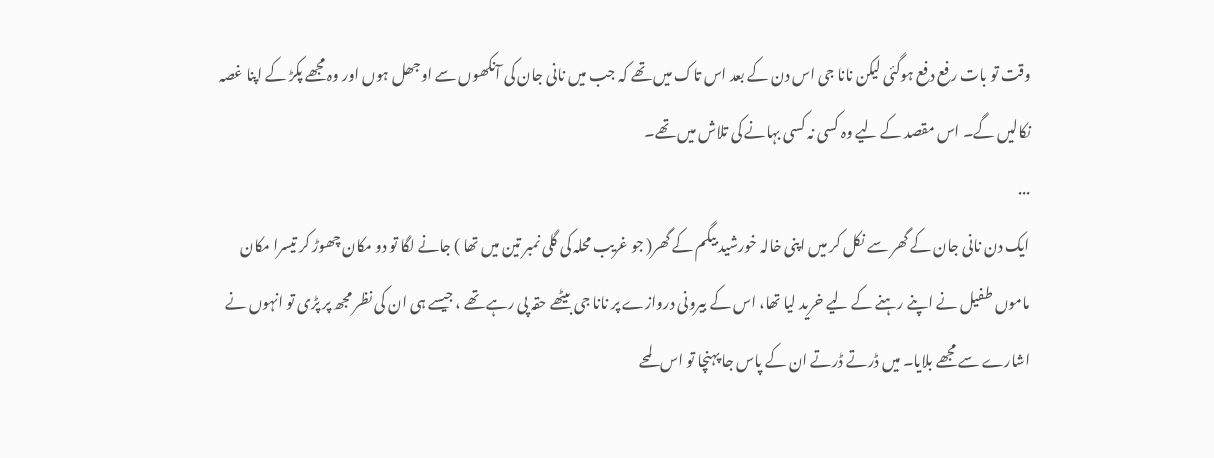وقت تو بات رفع دفع ہوگئی لیکن نانا جی اس دن کے بعد اس تاک میں تھے کہ جب میں نانی جان کی آنکھوں سے اوجھل ہوں اور وہ مجھے پکڑ کے اپنا غصہ نکالیں گے۔ اس مقصد کے لیے وہ کسی نہ کسی بہانے کی تلاش میں تھے۔
...
ایک دن نانی جان کے گھر سے نکل کر میں اپنی خالہ خورشید بیگم کے گھر( جو غریب محلہ کی گلی نمبر تین میں تھا ) جانے لگا تو دو مکان چھوڑ کر تیسرا مکان ماموں طفیل نے اپنے رہنے کے لیے خرید لیا تھا، اس کے بیرونی دروازے پر نانا جی بیٹھے حقہ پی رہے تھے ، جیسے ہی ان کی نظر مجھ پر پڑی تو انہوں نے اشارے سے مجھے بلایا۔ میں ڈرتے ڈرتے ان کے پاس جا پہنچا تو اس لمحے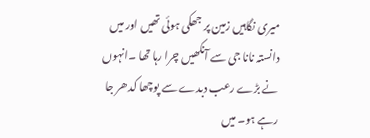میری نگاہیں زمین پر جھکی ہوئی تھیں اور میں دانستہ نانا جی سے آنکھیں چرا رہا تھا ۔انہوں نے بڑے رعب دبدے سے پوچھا کدھر جا رہے ہو۔ میں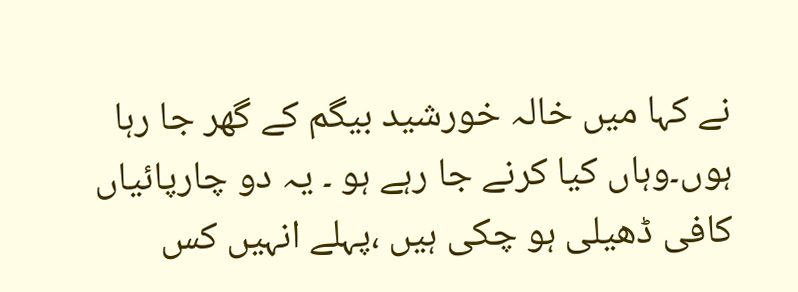نے کہا میں خالہ خورشید بیگم کے گھر جا رہا ہوں۔وہاں کیا کرنے جا رہے ہو ۔ یہ دو چارپائیاں کافی ڈھیلی ہو چکی ہیں ،پہلے انہیں کس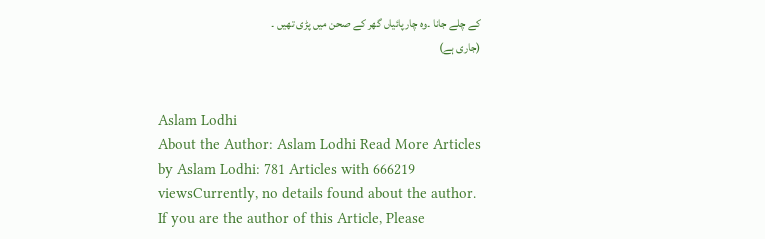کے چلے جانا ۔وہ چارپائیاں گھر کے صحن میں پڑی تھیں ۔
(جاری ہے)


Aslam Lodhi
About the Author: Aslam Lodhi Read More Articles by Aslam Lodhi: 781 Articles with 666219 viewsCurrently, no details found about the author. If you are the author of this Article, Please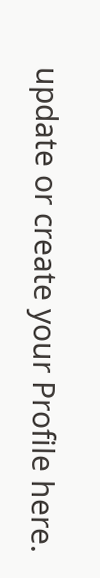update or create your Profile here.